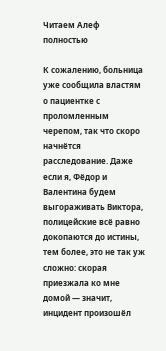Читаем Алеф полностью

К сожалению, больница уже сообщила властям о пациентке с проломленным черепом, так что скоро начнётся расследование. Даже если я, Фёдор и Валентина будем выгораживать Виктора, полицейские всё равно докопаются до истины, тем более, это не так уж сложно: скорая приезжала ко мне домой — значит, инцидент произошёл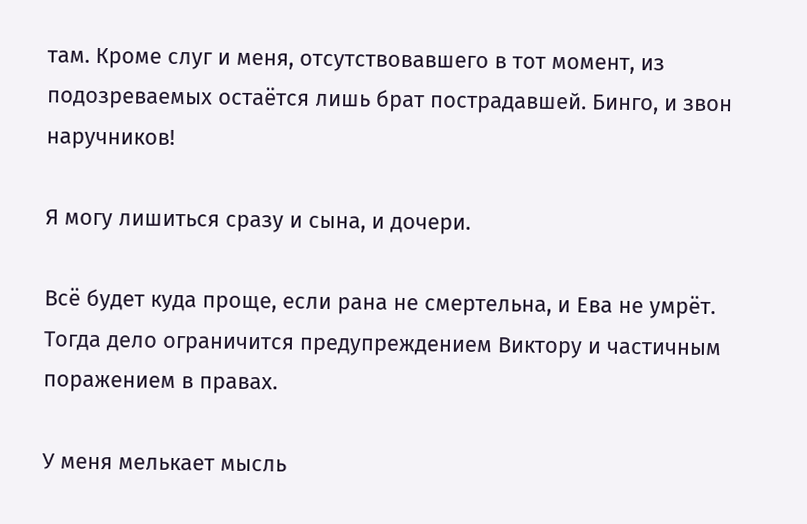там. Кроме слуг и меня, отсутствовавшего в тот момент, из подозреваемых остаётся лишь брат пострадавшей. Бинго, и звон наручников!

Я могу лишиться сразу и сына, и дочери.

Всё будет куда проще, если рана не смертельна, и Ева не умрёт. Тогда дело ограничится предупреждением Виктору и частичным поражением в правах.

У меня мелькает мысль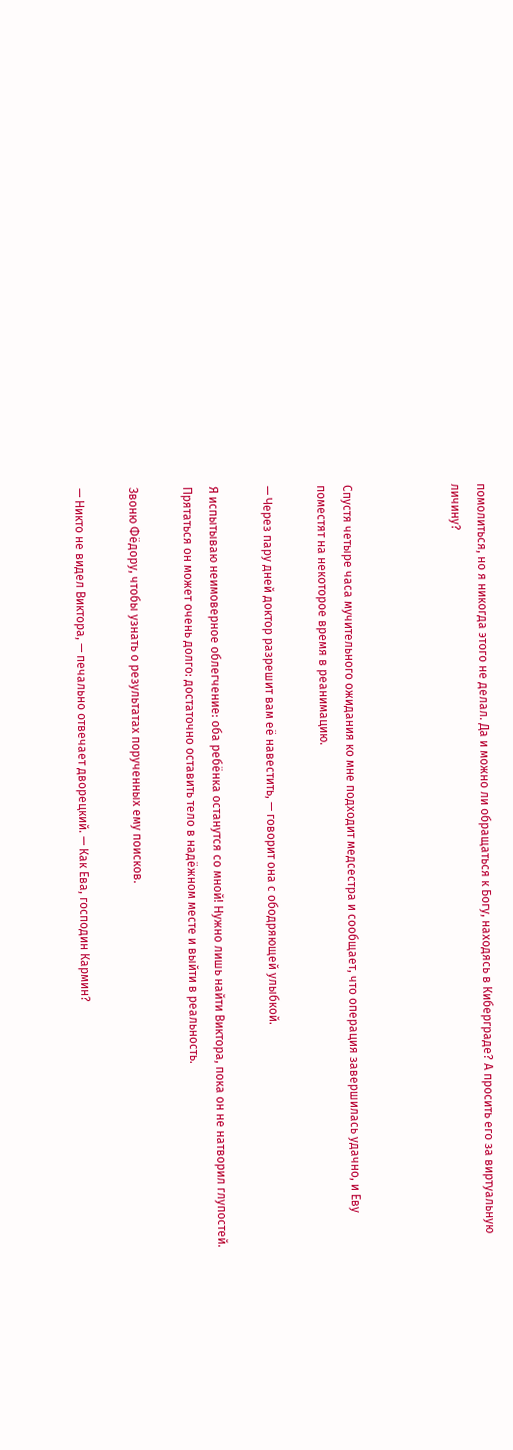помолиться, но я никогда этого не делал. Да и можно ли обращаться к Богу, находясь в Киберграде? А просить его за виртуальную личину?



Спустя четыре часа мучительного ожидания ко мне подходит медсестра и сообщает, что операция завершилась удачно, и Еву поместят на некоторое время в реанимацию.

— Через пару дней доктор разрешит вам её навестить, — говорит она с ободряющей улыбкой.

Я испытываю неимоверное облегчение: оба ребёнка останутся со мной! Нужно лишь найти Виктора, пока он не натворил глупостей. Прятаться он может очень долго: достаточно оставить тело в надёжном месте и выйти в реальность.

Звоню Фёдору, чтобы узнать о результатах порученных ему поисков.

— Никто не видел Виктора, — печально отвечает дворецкий. — Как Ева, господин Кармин?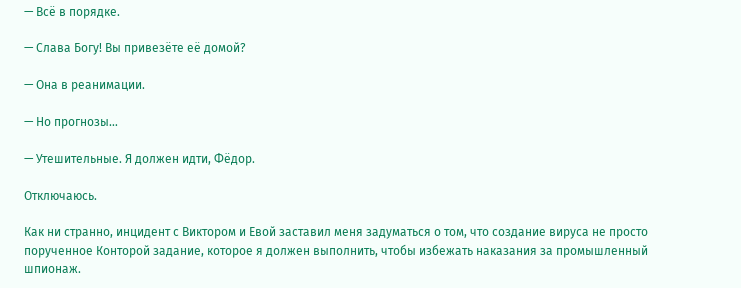— Всё в порядке.

— Слава Богу! Вы привезёте её домой?

— Она в реанимации.

— Но прогнозы…

— Утешительные. Я должен идти, Фёдор.

Отключаюсь.

Как ни странно, инцидент с Виктором и Евой заставил меня задуматься о том, что создание вируса не просто порученное Конторой задание, которое я должен выполнить, чтобы избежать наказания за промышленный шпионаж.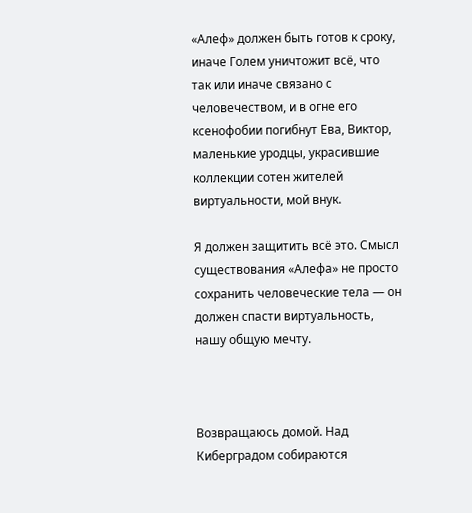«Алеф» должен быть готов к сроку, иначе Голем уничтожит всё, что так или иначе связано с человечеством, и в огне его ксенофобии погибнут Ева, Виктор, маленькие уродцы, украсившие коллекции сотен жителей виртуальности, мой внук.

Я должен защитить всё это. Смысл существования «Алефа» не просто сохранить человеческие тела — он должен спасти виртуальность, нашу общую мечту.



Возвращаюсь домой. Над Киберградом собираются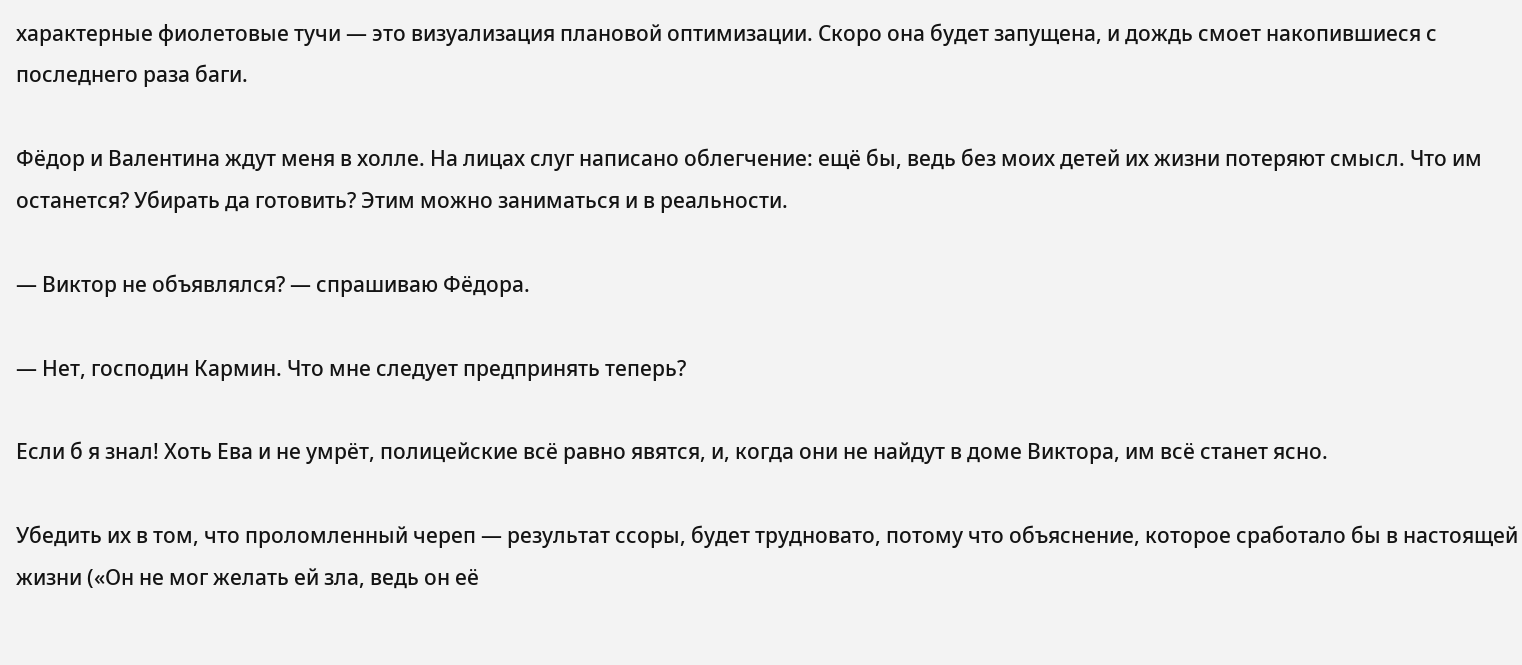характерные фиолетовые тучи — это визуализация плановой оптимизации. Скоро она будет запущена, и дождь смоет накопившиеся с последнего раза баги.

Фёдор и Валентина ждут меня в холле. На лицах слуг написано облегчение: ещё бы, ведь без моих детей их жизни потеряют смысл. Что им останется? Убирать да готовить? Этим можно заниматься и в реальности.

— Виктор не объявлялся? — спрашиваю Фёдора.

— Нет, господин Кармин. Что мне следует предпринять теперь?

Если б я знал! Хоть Ева и не умрёт, полицейские всё равно явятся, и, когда они не найдут в доме Виктора, им всё станет ясно.

Убедить их в том, что проломленный череп — результат ссоры, будет трудновато, потому что объяснение, которое сработало бы в настоящей жизни («Он не мог желать ей зла, ведь он её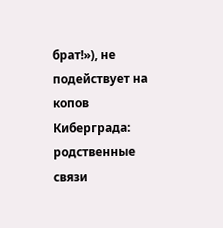брат!»), не подействует на копов Киберграда: родственные связи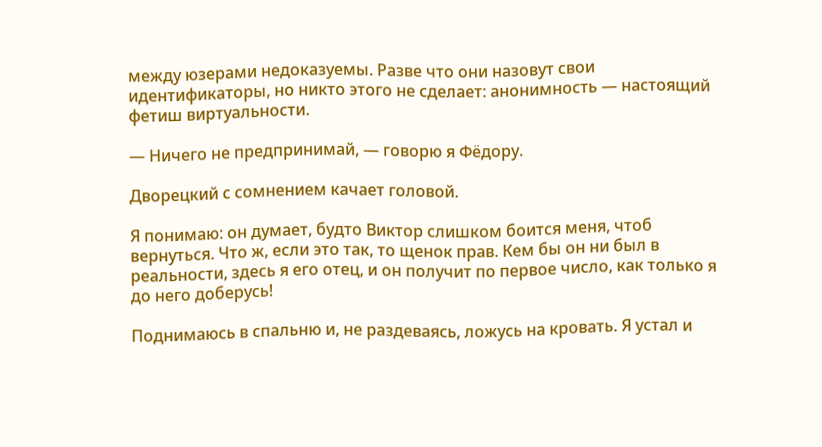между юзерами недоказуемы. Разве что они назовут свои идентификаторы, но никто этого не сделает: анонимность — настоящий фетиш виртуальности.

— Ничего не предпринимай, — говорю я Фёдору.

Дворецкий с сомнением качает головой.

Я понимаю: он думает, будто Виктор слишком боится меня, чтоб вернуться. Что ж, если это так, то щенок прав. Кем бы он ни был в реальности, здесь я его отец, и он получит по первое число, как только я до него доберусь!

Поднимаюсь в спальню и, не раздеваясь, ложусь на кровать. Я устал и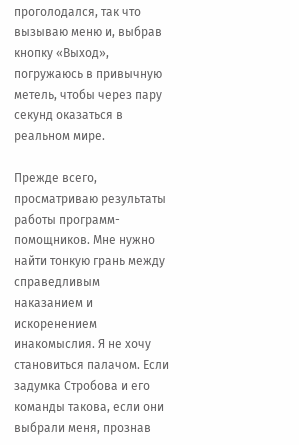проголодался, так что вызываю меню и, выбрав кнопку «Выход», погружаюсь в привычную метель, чтобы через пару секунд оказаться в реальном мире.

Прежде всего, просматриваю результаты работы программ-помощников. Мне нужно найти тонкую грань между справедливым наказанием и искоренением инакомыслия. Я не хочу становиться палачом. Если задумка Стробова и его команды такова, если они выбрали меня, прознав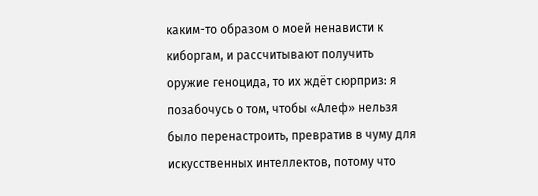каким-то образом о моей ненависти к киборгам, и рассчитывают получить оружие геноцида, то их ждёт сюрприз: я позабочусь о том, чтобы «Алеф» нельзя было перенастроить, превратив в чуму для искусственных интеллектов, потому что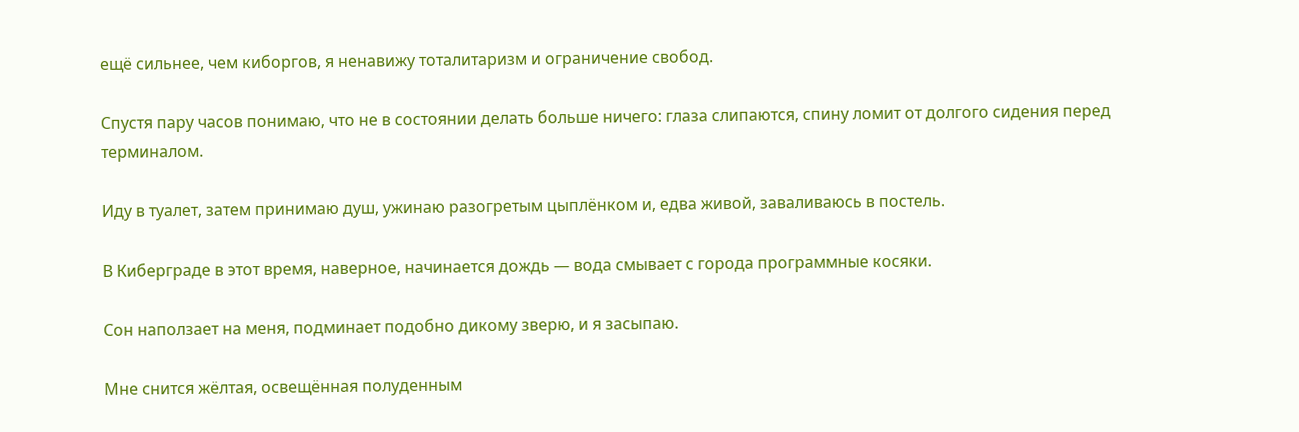ещё сильнее, чем киборгов, я ненавижу тоталитаризм и ограничение свобод.

Спустя пару часов понимаю, что не в состоянии делать больше ничего: глаза слипаются, спину ломит от долгого сидения перед терминалом.

Иду в туалет, затем принимаю душ, ужинаю разогретым цыплёнком и, едва живой, заваливаюсь в постель.

В Киберграде в этот время, наверное, начинается дождь — вода смывает с города программные косяки.

Сон наползает на меня, подминает подобно дикому зверю, и я засыпаю.

Мне снится жёлтая, освещённая полуденным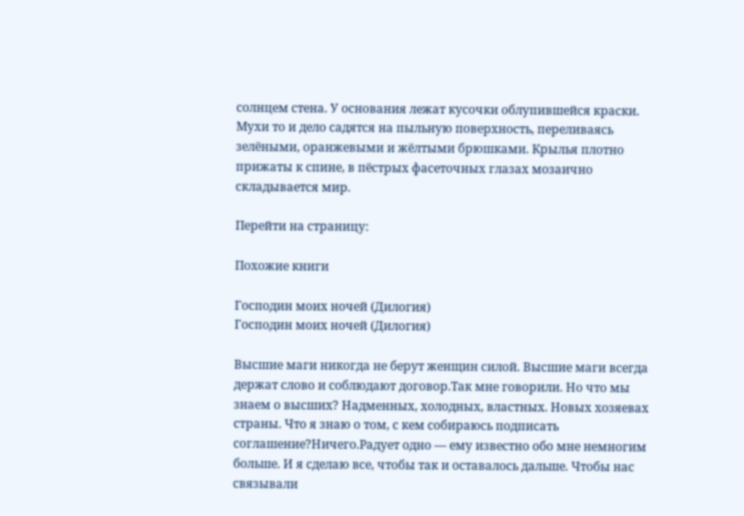солнцем стена. У основания лежат кусочки облупившейся краски. Мухи то и дело садятся на пыльную поверхность, переливаясь зелёными, оранжевыми и жёлтыми брюшками. Крылья плотно прижаты к спине, в пёстрых фасеточных глазах мозаично складывается мир.

Перейти на страницу:

Похожие книги

Господин моих ночей (Дилогия)
Господин моих ночей (Дилогия)

Высшие маги никогда не берут женщин силой. Высшие маги всегда держат слово и соблюдают договор.Так мне говорили. Но что мы знаем о высших? Надменных, холодных, властных. Новых хозяевах страны. Что я знаю о том, с кем собираюсь подписать соглашение?Ничего.Радует одно — ему известно обо мне немногим больше. И я сделаю все, чтобы так и оставалось дальше. Чтобы нас связывали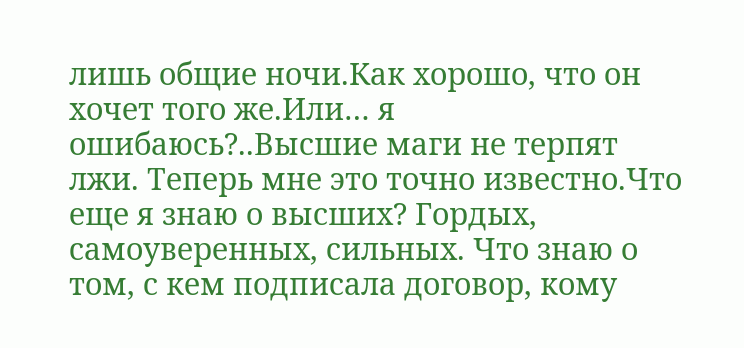лишь общие ночи.Как хорошо, что он хочет того же.Или… я ошибаюсь?..Высшие маги не терпят лжи. Теперь мне это точно известно.Что еще я знаю о высших? Гордых, самоуверенных, сильных. Что знаю о том, с кем подписала договор, кому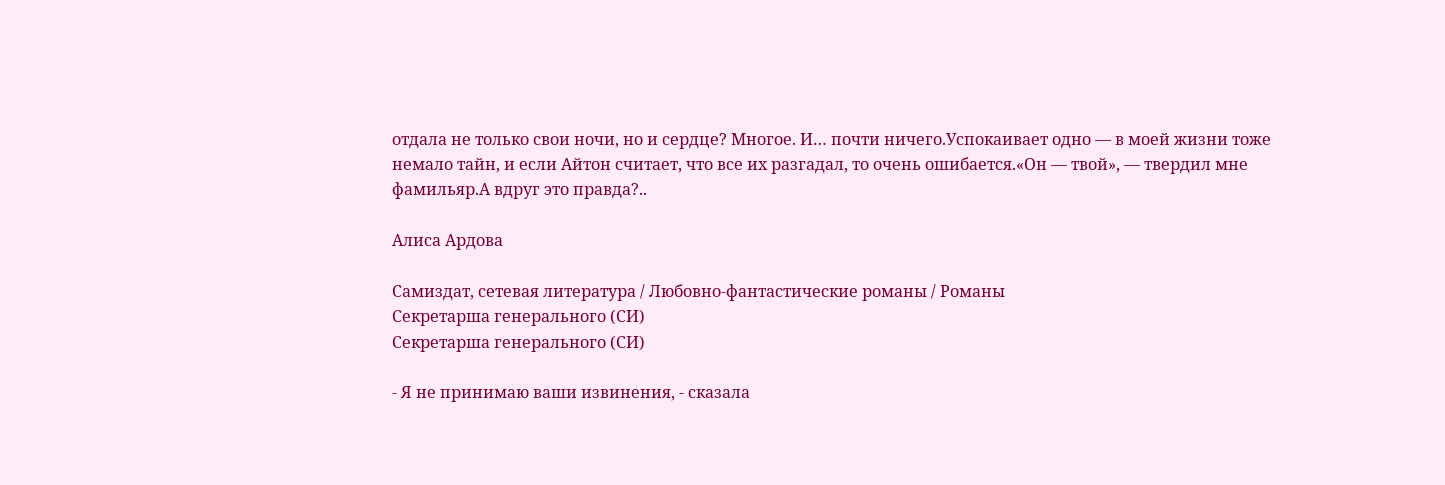отдала не только свои ночи, но и сердце? Многое. И… почти ничего.Успокаивает одно — в моей жизни тоже немало тайн, и если Айтон считает, что все их разгадал, то очень ошибается.«Он — твой», — твердил мне фамильяр.А вдруг это правда?..

Алиса Ардова

Самиздат, сетевая литература / Любовно-фантастические романы / Романы
Секретарша генерального (СИ)
Секретарша генерального (СИ)

- Я не принимаю ваши извинения, - сказала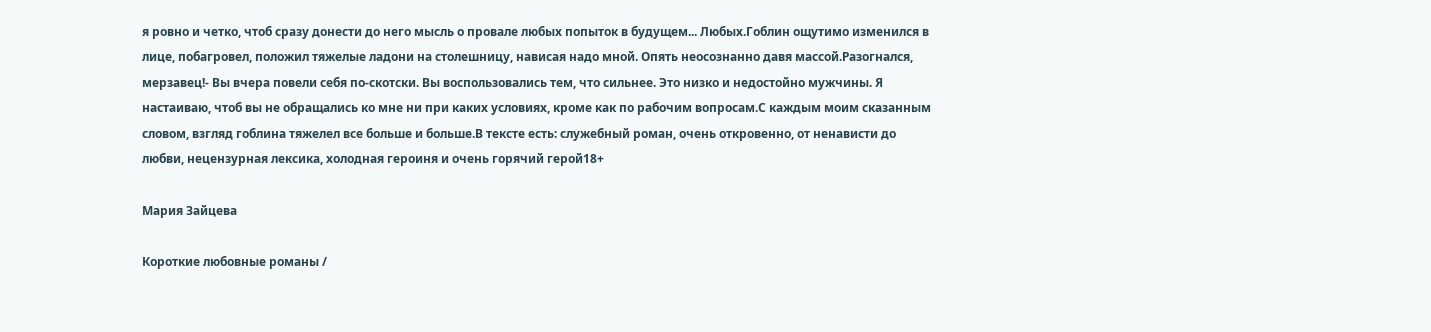я ровно и четко, чтоб сразу донести до него мысль о провале любых попыток в будущем... Любых.Гоблин ощутимо изменился в лице, побагровел, положил тяжелые ладони на столешницу, нависая надо мной. Опять неосознанно давя массой.Разогнался, мерзавец!- Вы вчера повели себя по-скотски. Вы воспользовались тем, что сильнее. Это низко и недостойно мужчины. Я настаиваю, чтоб вы не обращались ко мне ни при каких условиях, кроме как по рабочим вопросам.С каждым моим сказанным словом, взгляд гоблина тяжелел все больше и больше.В тексте есть: служебный роман, очень откровенно, от ненависти до любви, нецензурная лексика, холодная героиня и очень горячий герой18+

Мария Зайцева

Короткие любовные романы /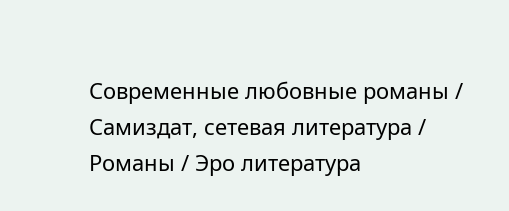Современные любовные романы / Самиздат, сетевая литература / Романы / Эро литература